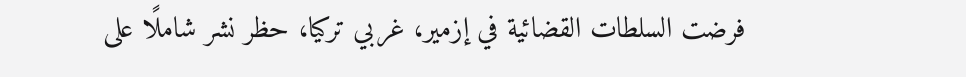فرضت السلطات القضائية في إزمير، غربي تركيا، حظر نشر شاملًا على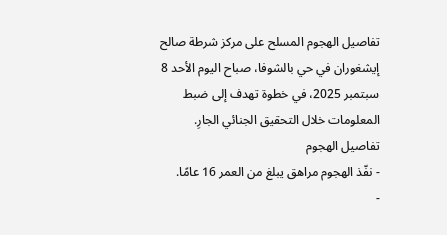تفاصيل الهجوم المسلح على مركز شرطة صالح إيشغوران في حي بالشوفا، صباح اليوم الأحد 8 سبتمبر 2025، في خطوة تهدف إلى ضبط المعلومات خلال التحقيق الجنائي الجارِ.
تفاصيل الهجوم
- نفّذ الهجوم مراهق يبلغ من العمر 16 عامًا.
-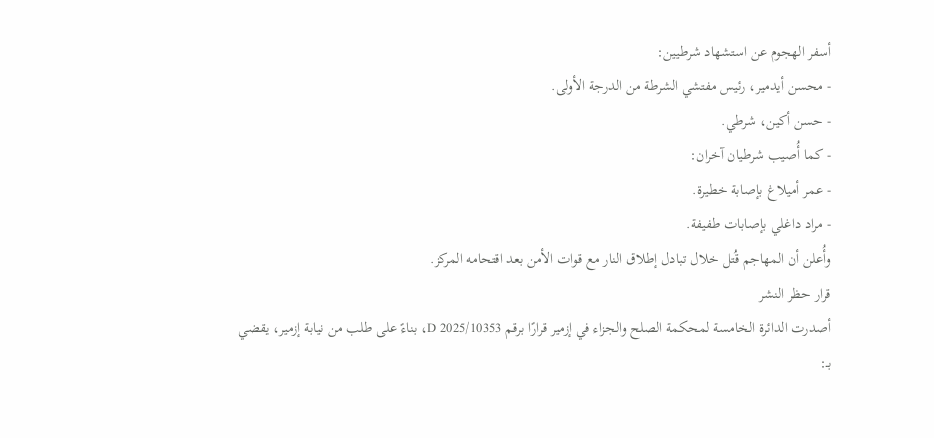أسفر الهجوم عن استشهاد شرطيين:
- محسن أيدمير، رئيس مفتشي الشرطة من الدرجة الأولى.
- حسن أكين، شرطي.
- كما أُصيب شرطيان آخران:
- عمر أميلاغ بإصابة خطيرة.
- مراد داغلي بإصابات طفيفة.
وأُعلن أن المهاجم قُتل خلال تبادل إطلاق النار مع قوات الأمن بعد اقتحامه المركز.
قرار حظر النشر
أصدرت الدائرة الخامسة لمحكمة الصلح والجزاء في إزمير قرارًا برقم 2025/10353 D، بناءً على طلب من نيابة إزمير، يقضي بـ: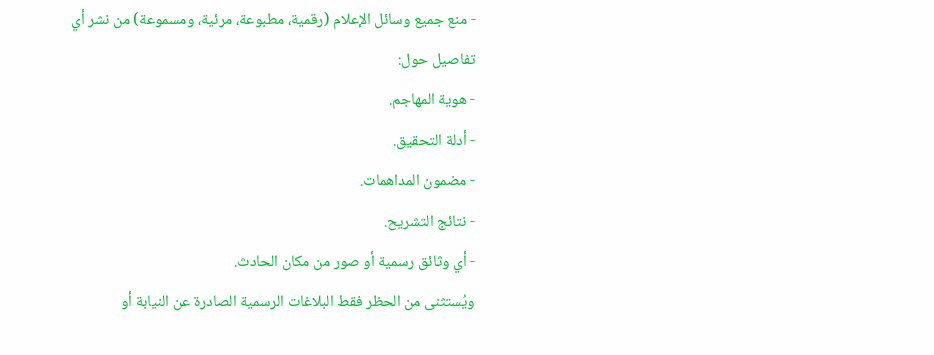- منع جميع وسائل الإعلام (رقمية، مطبوعة، مرئية، ومسموعة) من نشر أي تفاصيل حول:
- هوية المهاجم.
- أدلة التحقيق.
- مضمون المداهمات.
- نتائج التشريح.
- أي وثائق رسمية أو صور من مكان الحادث.
ويُستثنى من الحظر فقط البلاغات الرسمية الصادرة عن النيابة أو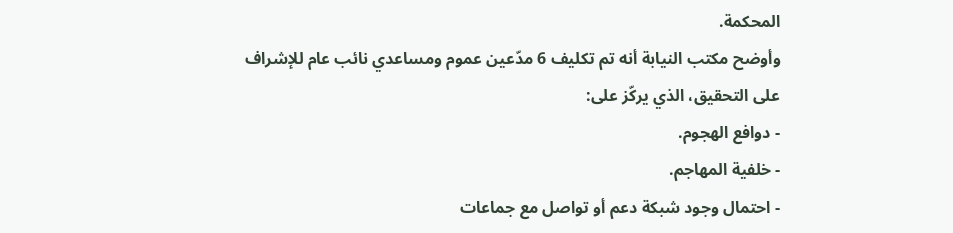المحكمة.
وأوضح مكتب النيابة أنه تم تكليف 6 مدّعين عموم ومساعدي نائب عام للإشراف على التحقيق، الذي يركّز على:
- دوافع الهجوم.
- خلفية المهاجم.
- احتمال وجود شبكة دعم أو تواصل مع جماعات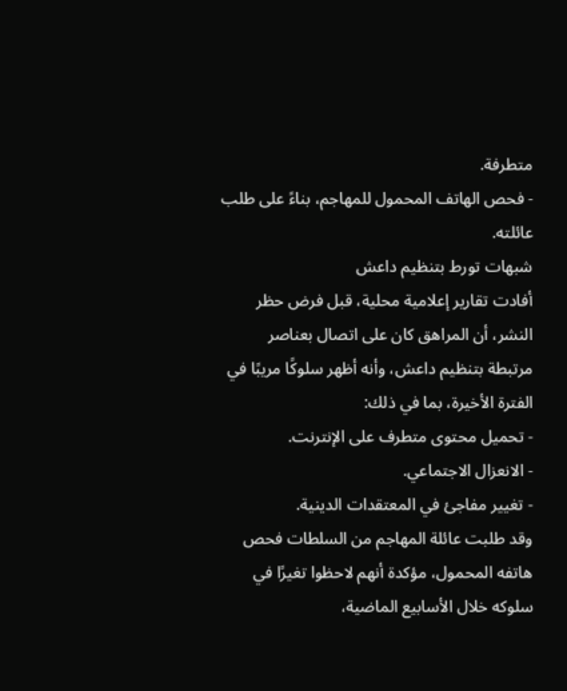متطرفة.
- فحص الهاتف المحمول للمهاجم، بناءً على طلب عائلته.
شبهات تورط بتنظيم داعش
أفادت تقارير إعلامية محلية، قبل فرض حظر النشر، أن المراهق كان على اتصال بعناصر مرتبطة بتنظيم داعش، وأنه أظهر سلوكًا مريبًا في الفترة الأخيرة، بما في ذلك:
- تحميل محتوى متطرف على الإنترنت.
- الانعزال الاجتماعي.
- تغيير مفاجئ في المعتقدات الدينية.
وقد طلبت عائلة المهاجم من السلطات فحص هاتفه المحمول، مؤكدة أنهم لاحظوا تغيرًا في سلوكه خلال الأسابيع الماضية،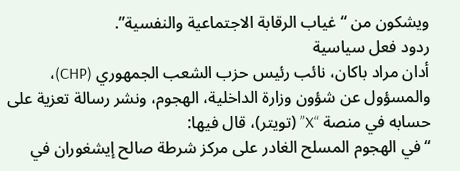ويشكون من “غياب الرقابة الاجتماعية والنفسية”.
ردود فعل سياسية
أدان مراد باكان، نائب رئيس حزب الشعب الجمهوري (CHP)، والمسؤول عن شؤون وزارة الداخلية، الهجوم، ونشر رسالة تعزية على حسابه في منصة “X” (تويتر)، قال فيها:
“في الهجوم المسلح الغادر على مركز شرطة صالح إيشغوران في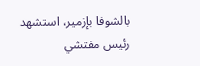بالشوفا بإزمير، استشهد رئيس مفتشي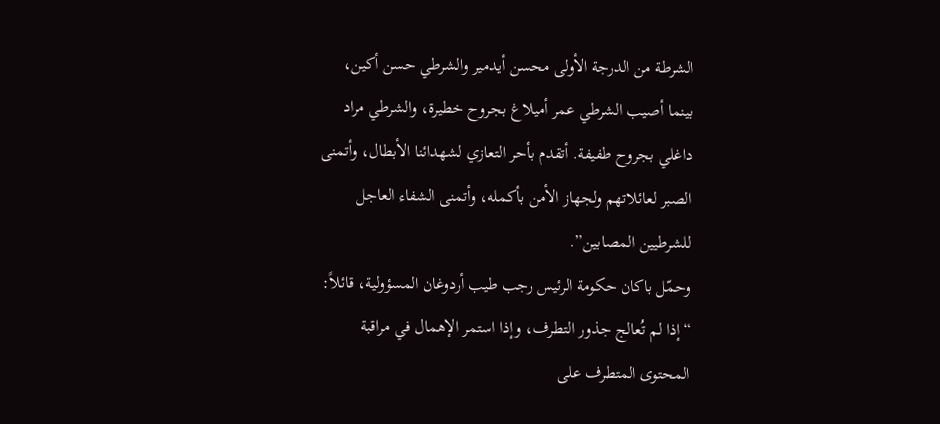الشرطة من الدرجة الأولى محسن أيدمير والشرطي حسن أكين، بينما أصيب الشرطي عمر أميلاغ بجروح خطيرة، والشرطي مراد داغلي بجروح طفيفة. أتقدم بأحر التعازي لشهدائنا الأبطال، وأتمنى الصبر لعائلاتهم ولجهاز الأمن بأكمله، وأتمنى الشفاء العاجل للشرطيين المصابين”.
وحمّل باكان حكومة الرئيس رجب طيب أردوغان المسؤولية، قائلاً:
“إذا لم تُعالج جذور التطرف، وإذا استمر الإهمال في مراقبة المحتوى المتطرف على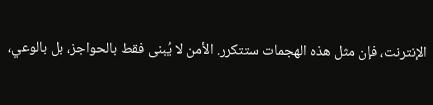الإنترنت، فإن مثل هذه الهجمات ستتكرر. الأمن لا يُبنى فقط بالحواجز، بل بالوعي،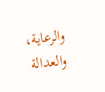والرعاية، والعدالة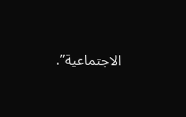الاجتماعية”.